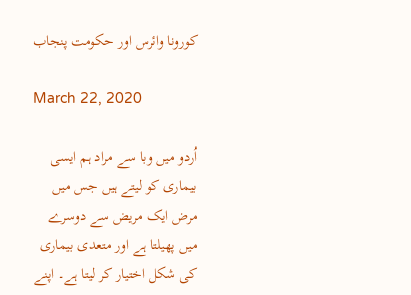کورونا وائرس اور حکومت پنجاب

March 22, 2020

اُردو میں وبا سے مراد ہم ایسی بیماری کو لیتے ہیں جس میں مرض ایک مریض سے دوسرے میں پھیلتا ہے اور متعدی بیماری کی شکل اختیار کر لیتا ہے۔ اپنے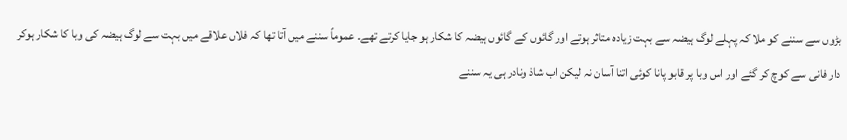بڑوں سے سننے کو ملا کہ پہلے لوگ ہیضہ سے بہت زیادہ متاثر ہوتے اور گائوں کے گائوں ہیضہ کا شکار ہو جایا کرتے تھے۔ عموماً سننے میں آتا تھا کہ فلاں علاقے میں بہت سے لوگ ہیضہ کی وبا کا شکار ہوکر دار فانی سے کوچ کر گئے اور اس وبا پر قابو پانا کوئی اتنا آسان نہ لیکن اب شاذ ونادر ہی یہ سننے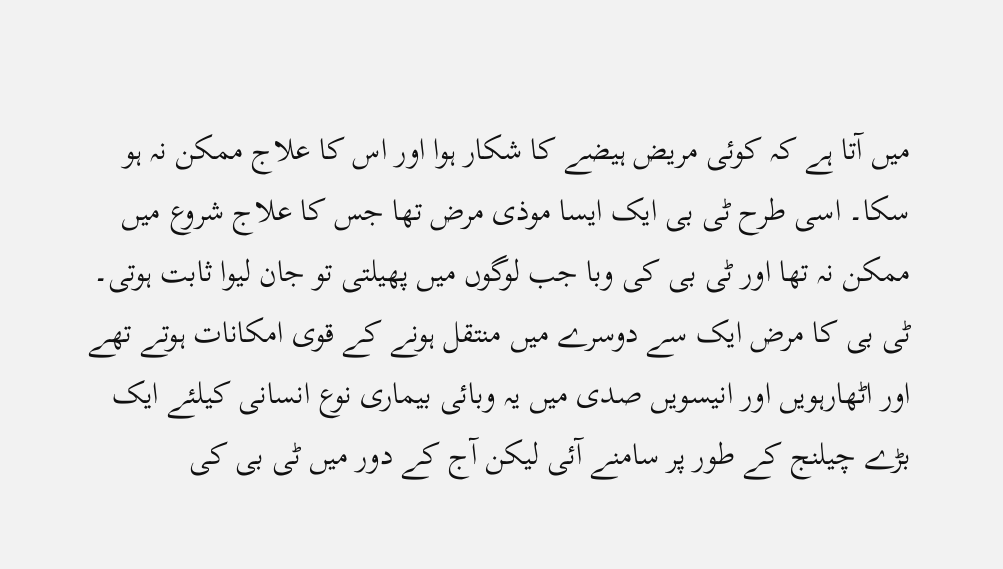میں آتا ہے کہ کوئی مریض ہیضے کا شکار ہوا اور اس کا علاج ممکن نہ ہو سکا۔ اسی طرح ٹی بی ایک ایسا موذی مرض تھا جس کا علاج شروع میں ممکن نہ تھا اور ٹی بی کی وبا جب لوگوں میں پھیلتی تو جان لیوا ثابت ہوتی۔ ٹی بی کا مرض ایک سے دوسرے میں منتقل ہونے کے قوی امکانات ہوتے تھے اور اٹھارہویں اور انیسویں صدی میں یہ وبائی بیماری نوع انسانی کیلئے ایک بڑے چیلنج کے طور پر سامنے آئی لیکن آج کے دور میں ٹی بی کی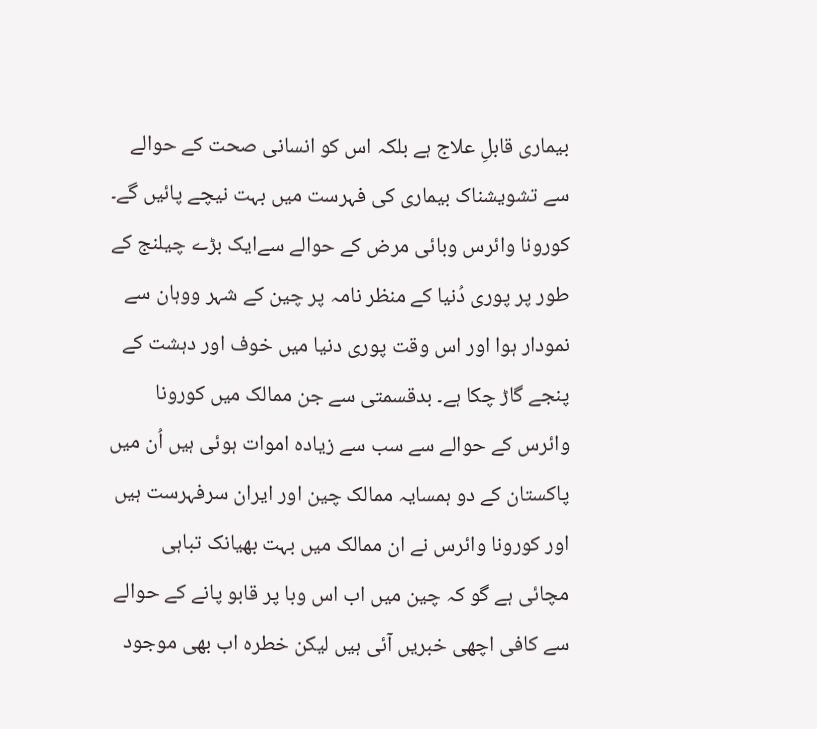بیماری قابلِ علاج ہے بلکہ اس کو انسانی صحت کے حوالے سے تشویشناک بیماری کی فہرست میں بہت نیچے پائیں گے۔ کورونا وائرس وبائی مرض کے حوالے سےایک بڑے چیلنج کے طور پر پوری دُنیا کے منظر نامہ پر چین کے شہر ووہان سے نمودار ہوا اور اس وقت پوری دنیا میں خوف اور دہشت کے پنجے گاڑ چکا ہے۔ بدقسمتی سے جن ممالک میں کورونا وائرس کے حوالے سے سب سے زیادہ اموات ہوئی ہیں اُن میں پاکستان کے دو ہمسایہ ممالک چین اور ایران سرفہرست ہیں اور کورونا وائرس نے ان ممالک میں بہت بھیانک تباہی مچائی ہے گو کہ چین میں اب اس وبا پر قابو پانے کے حوالے سے کافی اچھی خبریں آئی ہیں لیکن خطرہ اب بھی موجود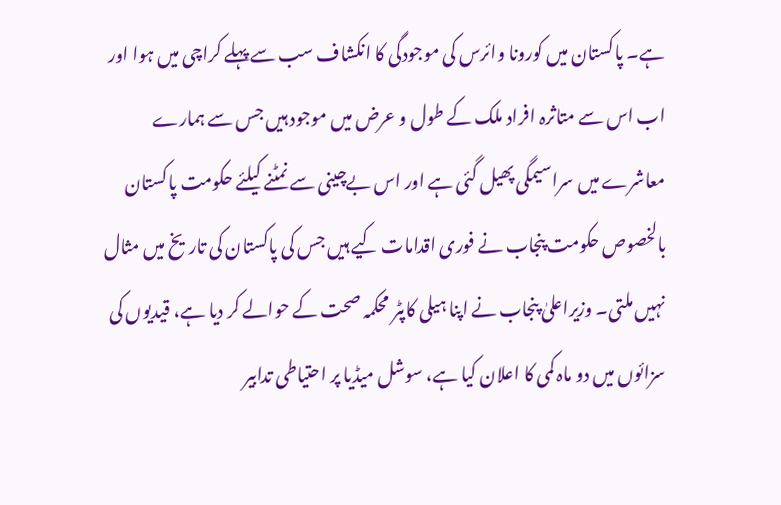ہے۔ پاکستان میں کورونا وائرس کی موجودگی کا انکشاف سب سے پہلے کراچی میں ہوا اور اب اس سے متاثرہ افراد ملک کے طول و عرض میں موجود ہیں جس سے ہمارے معاشرے میں سراسیمگی پھیل گئی ہے اور اس بےچینی سے نمٹنے کیلئے حکومت پاکستان بالخصوص حکومت پنجاب نے فوری اقدامات کیے ہیں جس کی پاکستان کی تاریخ میں مثال نہیں ملتی۔ وزیراعلیٰ پنجاب نے اپنا ہیلی کاپٹر محکمہ صحت کے حوالے کر دیا ہے، قیدیوں کی سزائوں میں دو ماہ کمی کا اعلان کیا ہے، سوشل میڈیا پر احتیاطی تدابیر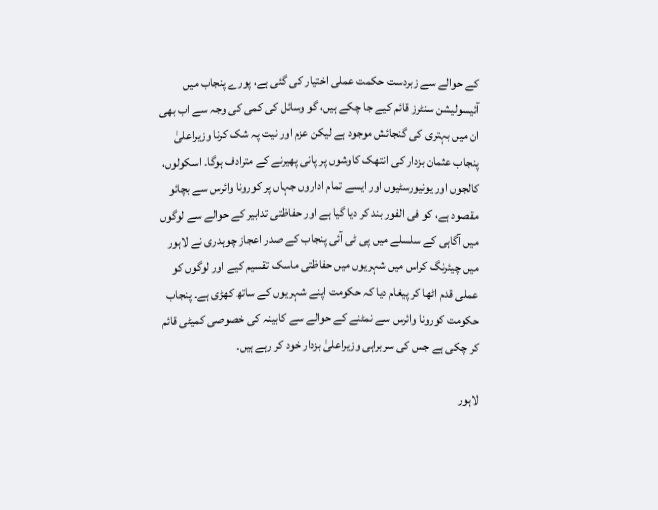کے حوالے سے زبردست حکمت عملی اختیار کی گئی ہے، پورے پنجاب میں آئیسولیشن سنٹرز قائم کیے جا چکے ہیں، گو وسائل کی کمی کی وجہ سے اب بھی ان میں بہتری کی گنجائش موجود ہے لیکن عزم اور نیت پہ شک کرنا وزیراعلیٰ پنجاب عثمان بزدار کی انتھک کاوشوں پر پانی پھیرنے کے مترادف ہوگا۔ اسکولوں، کالجوں اور یونیورسٹیوں اور ایسے تمام اداروں جہاں پر کورونا وائرس سے بچائو مقصود ہے، کو فی الفور بند کر دیا گیا ہے اور حفاظتی تدابیر کے حوالے سے لوگوں میں آگاہی کے سلسلے میں پی ٹی آئی پنجاب کے صدر اعجاز چوہدری نے لاہور میں چیئرنگ کراس میں شہریوں میں حفاظتی ماسک تقسیم کیے اور لوگوں کو عملی قدم اٹھا کر پیغام دیا کہ حکومت اپنے شہریوں کے ساتھ کھڑی ہے۔ پنجاب حکومت کورونا وائرس سے نمٹنے کے حوالے سے کابینہ کی خصوصی کمیٹی قائم کر چکی ہے جس کی سربراہی وزیراعلیٰ بزدار خود کر رہے ہیں۔

لاہور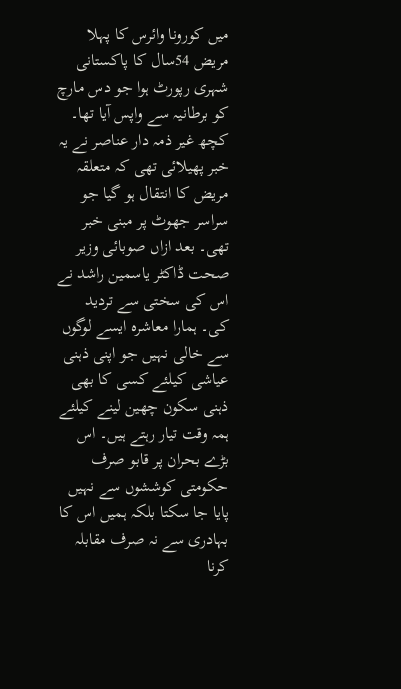میں کورونا وائرس کا پہلا مریض 54سال کا پاکستانی شہری رپورٹ ہوا جو دس مارچ کو برطانیہ سے واپس آیا تھا۔ کچھ غیر ذمہ دار عناصر نے یہ خبر پھیلائی تھی کہ متعلقہ مریض کا انتقال ہو گیا جو سراسر جھوٹ پر مبنی خبر تھی۔ بعد ازاں صوبائی وزیر صحت ڈاکٹر یاسمین راشد نے اس کی سختی سے تردید کی۔ ہمارا معاشرہ ایسے لوگوں سے خالی نہیں جو اپنی ذہنی عیاشی کیلئے کسی کا بھی ذہنی سکون چھین لینے کیلئے ہمہ وقت تیار رہتے ہیں۔ اس بڑے بحران پر قابو صرف حکومتی کوششوں سے نہیں پایا جا سکتا بلکہ ہمیں اس کا بہادری سے نہ صرف مقابلہ کرنا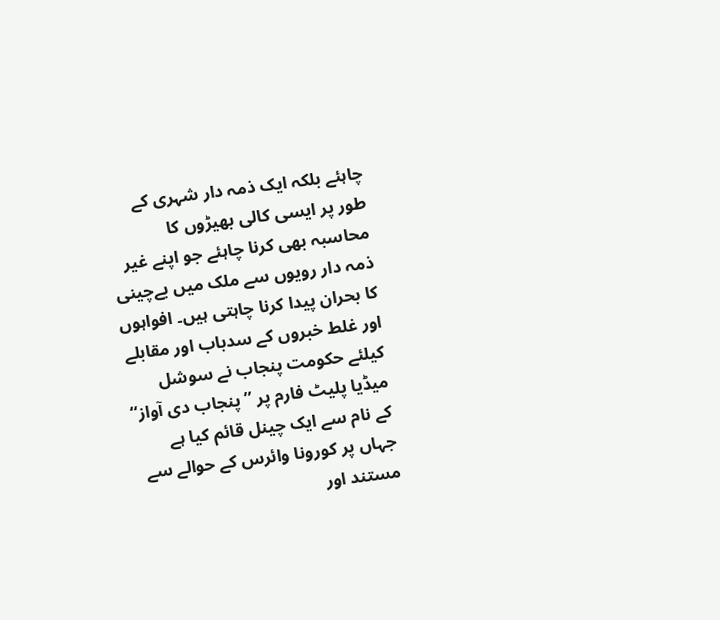چاہئے بلکہ ایک ذمہ دار شہری کے طور پر ایسی کالی بھیڑوں کا محاسبہ بھی کرنا چاہئے جو اپنے غیر ذمہ دار رویوں سے ملک میں بےچینی کا بحران پیدا کرنا چاہتی ہیں۔ افواہوں اور غلط خبروں کے سدباب اور مقابلے کیلئے حکومت پنجاب نے سوشل میڈیا پلیٹ فارم پر ’’پنجاب دی آواز‘‘ کے نام سے ایک چینل قائم کیا ہے جہاں پر کورونا وائرس کے حوالے سے مستند اور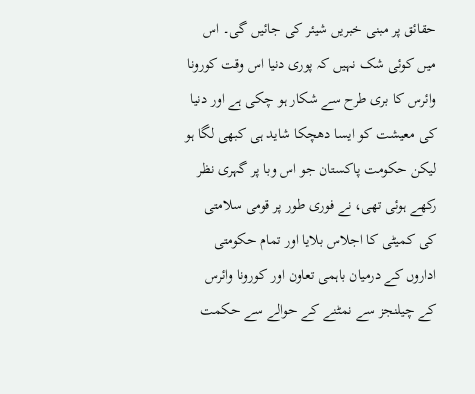حقائق پر مبنی خبریں شیئر کی جائیں گی۔ اس میں کوئی شک نہیں کہ پوری دنیا اس وقت کورونا وائرس کا بری طرح سے شکار ہو چکی ہے اور دنیا کی معیشت کو ایسا دھچکا شاید ہی کبھی لگا ہو لیکن حکومت پاکستان جو اس وبا پر گہری نظر رکھے ہوئی تھی، نے فوری طور پر قومی سلامتی کی کمیٹی کا اجلاس بلایا اور تمام حکومتی اداروں کے درمیان باہمی تعاون اور کورونا وائرس کے چیلنجز سے نمٹنے کے حوالے سے حکمت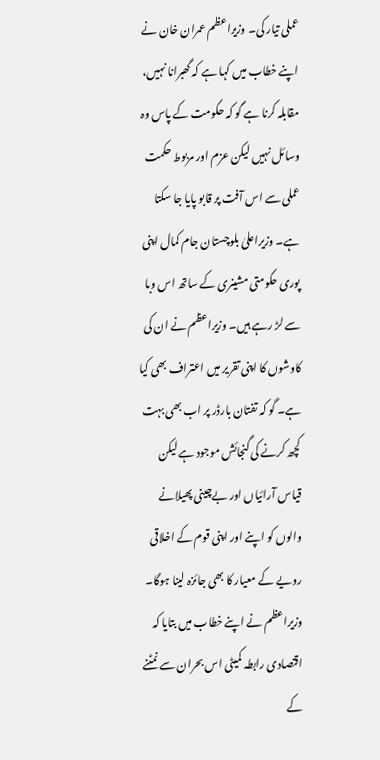عملی تیار کی۔ وزیراعظم عمران خان نے اپنے خطاب میں کہا ہے کہ گھبرانا نہیں، مقابلہ کرنا ہے گو کہ حکومت کے پاس وہ وسائل نہیں لیکن عزم اور مربوط حکمت عملی سے اس آفت پر قابو پایا جا سکتا ہے۔ وزیراعلیٰ بلوچستان جام کمال اپنی پوری حکومتی مشینری کے ساتھ اس وبا سے لڑ رہے ہیں۔ وزیراعظم نے ان کی کاوشوں کا اپنی تقریر میں اعتراف بھی کیا ہے۔ گو کہ تفتان بارڈر پر اب بھی بہت کچھ کرنے کی گنجائش موجود ہے لیکن قیاس آرائیاں اور بےچینی پھیلانے والوں کو اپنے اور اپنی قوم کے اخلاقی رویے کے معیار کا بھی جائزہ لینا ہوگا۔ وزیراعظم نے اپنے خطاب میں بتایا کہ اقتصادی رابطہ کمیٹی اس بحران سے نمٹنے کے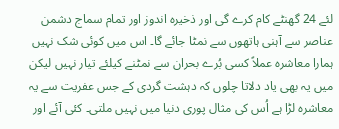لئے 24 گھنٹے کام کرے گی اور ذخیرہ اندوز اور تمام سماج دشمن عناصر سے آہنی ہاتھوں سے نمٹا جائے گا۔ اس میں کوئی شک نہیں ہمارا معاشرہ عملاً کسی بُرے بحران سے نمٹنے کیلئے تیار نہیں لیکن میں یہ بھی یاد دلاتا چلوں کہ دہشت گردی کے جس عفریت سے یہ معاشرہ لڑا ہے اُس کی مثال پوری دنیا میں نہیں ملتی۔ کئی آئے اور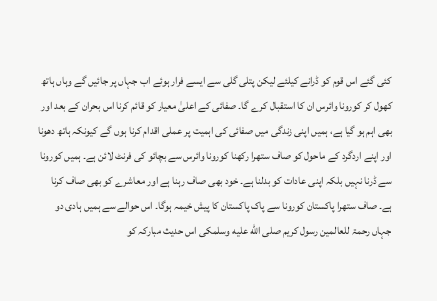کئی گئے اس قوم کو ڈرانے کیلئے لیکن پتلی گلی سے ایسے فرار ہوئے اب جہاں پر جائیں گے وہاں ہاتھ کھول کر کورونا وائرس ان کا استقبال کرے گا۔ صفائی کے اعلیٰ معیار کو قائم کرنا اس بحران کے بعد اور بھی اہم ہو گیا ہے، ہمیں اپنی زندگی میں صفائی کی اہمیت پر عملی اقدام کرنا ہوں گے کیونکہ ہاتھ دھونا اور اپنے اردگرد کے ماحول کو صاف ستھرا رکھنا کورونا وائرس سے بچائو کی فرنٹ لائن ہے۔ ہمیں کورونا سے ڈرنا نہیں بلکہ اپنی عادات کو بدلنا ہے۔ خود بھی صاف رہنا ہے اور معاشرے کو بھی صاف کرنا ہے۔ صاف ستھرا پاکستان کورونا سے پاک پاکستان کا پیش خیمہ ہوگا۔ اس حوالے سے ہمیں ہادی دو جہاں رحمۃ للعالمین رسول کریم صلى الله عليه وسلمکی اس حدیث مبارکہ کو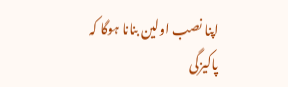اپنا نصب اولین بنانا ہوگا کہ پاکیزگی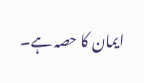ایمان کا حصہ ہے۔